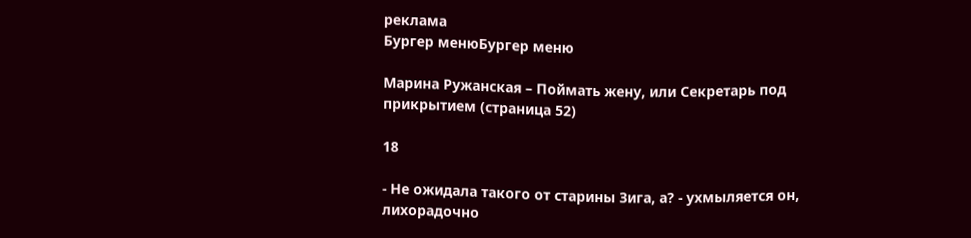реклама
Бургер менюБургер меню

Марина Ружанская – Поймать жену, или Секретарь под прикрытием (страница 52)

18

- Не ожидала такого от старины Зига, а? - ухмыляется он, лихорадочно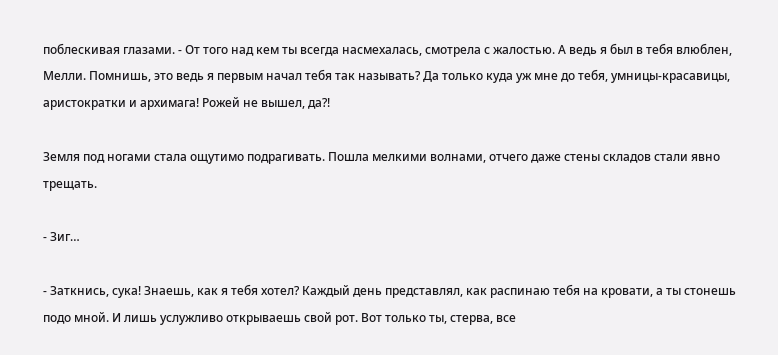поблескивая глазами. - От того над кем ты всегда насмехалась, смотрела с жалостью. А ведь я был в тебя влюблен, Мелли. Помнишь, это ведь я первым начал тебя так называть? Да только куда уж мне до тебя, умницы-красавицы, аристократки и архимага! Рожей не вышел, да?!

Земля под ногами стала ощутимо подрагивать. Пошла мелкими волнами, отчего даже стены складов стали явно трещать.

- Зиг…

- Заткнись, сука! Знаешь, как я тебя хотел? Каждый день представлял, как распинаю тебя на кровати, а ты стонешь подо мной. И лишь услужливо открываешь свой рот. Вот только ты, стерва, все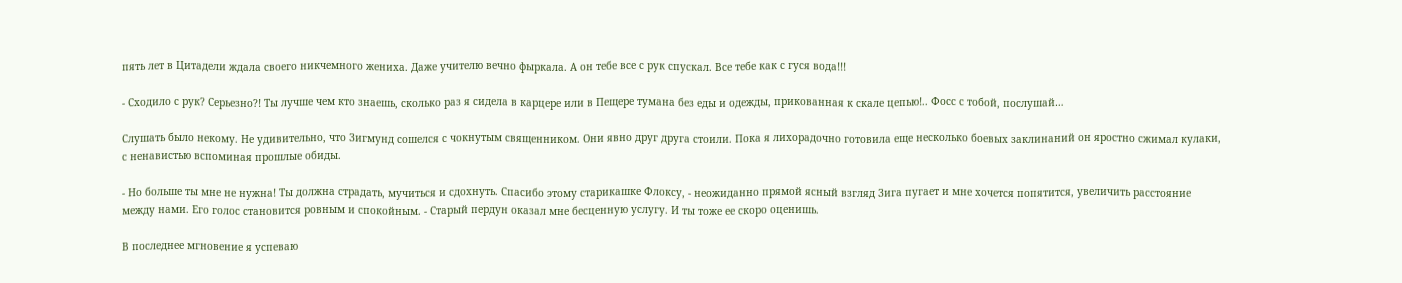пять лет в Цитадели ждала своего никчемного жениха. Даже учителю вечно фыркала. А он тебе все с рук спускал. Все тебе как с гуся вода!!!

- Сходило с рук? Серьезно?! Ты лучше чем кто знаешь, сколько раз я сидела в карцере или в Пещере тумана без еды и одежды, прикованная к скале цепью!.. Фосс с тобой, послушай…

Слушать было некому. Не удивительно, что Зигмунд сошелся с чокнутым священником. Они явно друг друга стоили. Пока я лихорадочно готовила еще несколько боевых заклинаний он яростно сжимал кулаки, с ненавистью вспоминая прошлые обиды.

- Но больше ты мне не нужна! Ты должна страдать, мучиться и сдохнуть. Спасибо этому старикашке Флоксу, - неожиданно прямой ясный взгляд Зига пугает и мне хочется попятится, увеличить расстояние между нами. Его голос становится ровным и спокойным. - Старый пердун оказал мне бесценную услугу. И ты тоже ее скоро оценишь.

В последнее мгновение я успеваю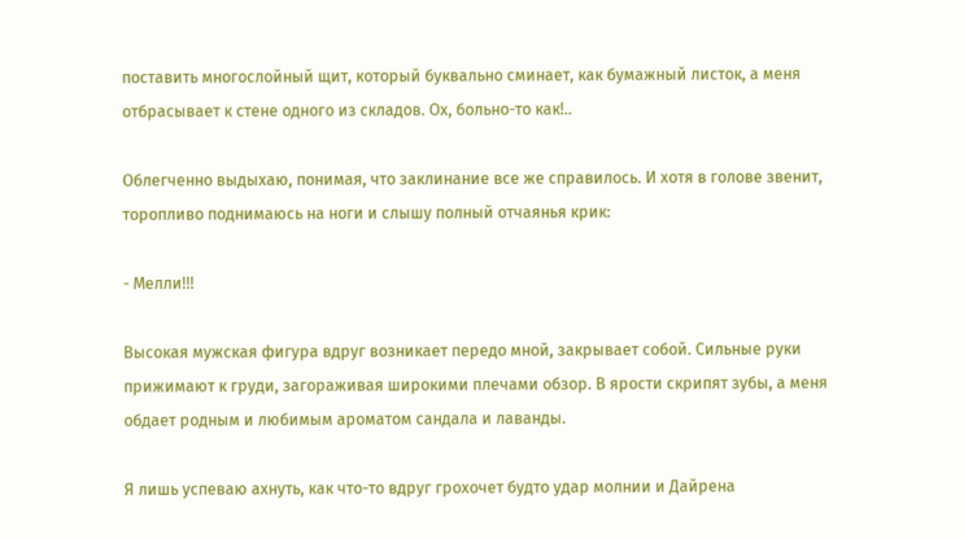поставить многослойный щит, который буквально сминает, как бумажный листок, а меня отбрасывает к стене одного из складов. Ох, больно-то как!..

Облегченно выдыхаю, понимая, что заклинание все же справилось. И хотя в голове звенит, торопливо поднимаюсь на ноги и слышу полный отчаянья крик:

- Мелли!!!

Высокая мужская фигура вдруг возникает передо мной, закрывает собой. Сильные руки прижимают к груди, загораживая широкими плечами обзор. В ярости скрипят зубы, а меня обдает родным и любимым ароматом сандала и лаванды.

Я лишь успеваю ахнуть, как что-то вдруг грохочет будто удар молнии и Дайрена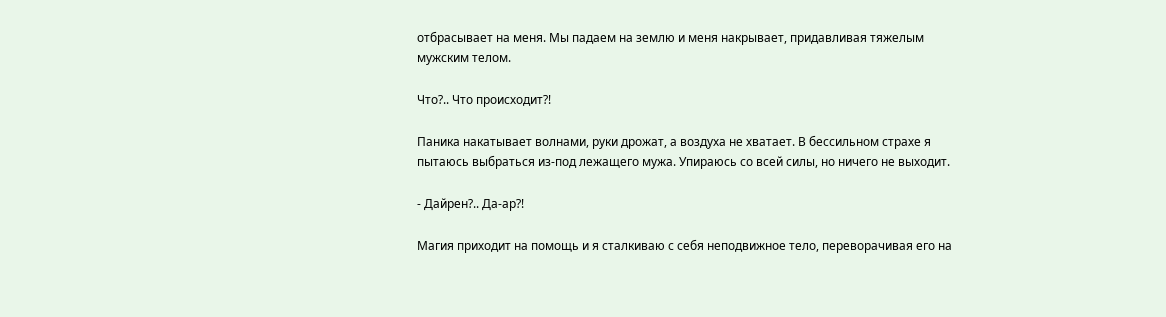отбрасывает на меня. Мы падаем на землю и меня накрывает, придавливая тяжелым мужским телом.

Что?.. Что происходит?!

Паника накатывает волнами, руки дрожат, а воздуха не хватает. В бессильном страхе я пытаюсь выбраться из-под лежащего мужа. Упираюсь со всей силы, но ничего не выходит.

- Дайрен?.. Да-ар?!

Магия приходит на помощь и я сталкиваю с себя неподвижное тело, переворачивая его на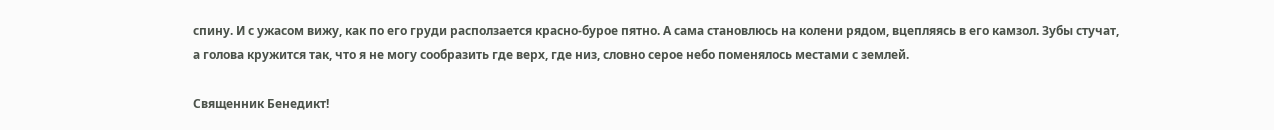спину. И с ужасом вижу, как по его груди расползается красно-бурое пятно. А сама становлюсь на колени рядом, вцепляясь в его камзол. Зубы стучат, а голова кружится так, что я не могу сообразить где верх, где низ, словно серое небо поменялось местами с землей.

Священник Бенедикт!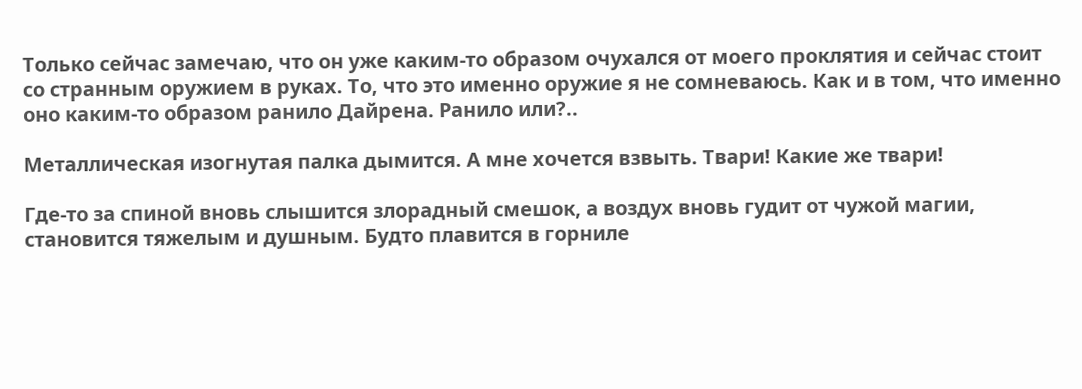Только сейчас замечаю, что он уже каким-то образом очухался от моего проклятия и сейчас стоит со странным оружием в руках. То, что это именно оружие я не сомневаюсь. Как и в том, что именно оно каким-то образом ранило Дайрена. Ранило или?..

Металлическая изогнутая палка дымится. А мне хочется взвыть. Твари! Какие же твари!

Где-то за спиной вновь слышится злорадный смешок, а воздух вновь гудит от чужой магии, становится тяжелым и душным. Будто плавится в горниле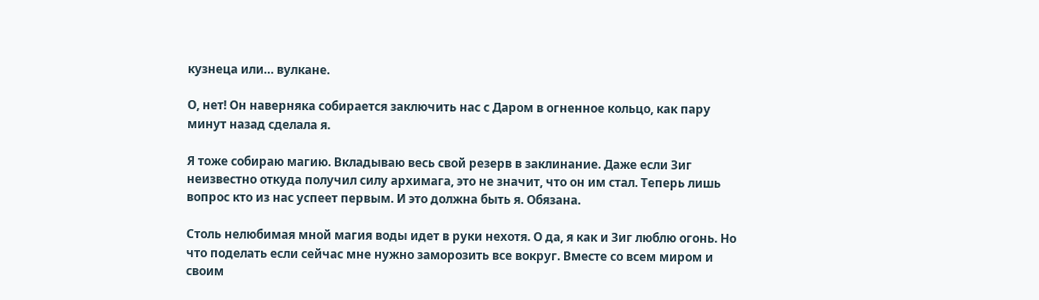кузнеца или… вулкане.

О, нет! Он наверняка собирается заключить нас с Даром в огненное кольцо, как пару минут назад сделала я.

Я тоже собираю магию. Вкладываю весь свой резерв в заклинание. Даже если Зиг неизвестно откуда получил силу архимага, это не значит, что он им стал. Теперь лишь вопрос кто из нас успеет первым. И это должна быть я. Обязана.

Столь нелюбимая мной магия воды идет в руки нехотя. О да, я как и Зиг люблю огонь. Но что поделать если сейчас мне нужно заморозить все вокруг. Вместе со всем миром и своим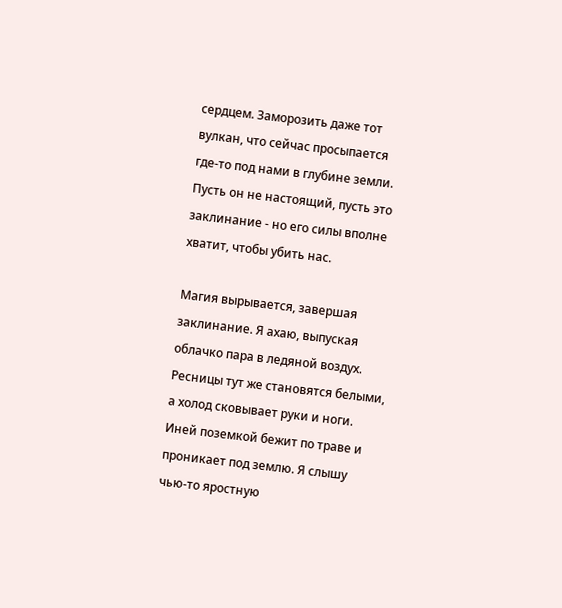сердцем. Заморозить даже тот вулкан, что сейчас просыпается где-то под нами в глубине земли. Пусть он не настоящий, пусть это заклинание - но его силы вполне хватит, чтобы убить нас.

Магия вырывается, завершая заклинание. Я ахаю, выпуская облачко пара в ледяной воздух. Ресницы тут же становятся белыми, а холод сковывает руки и ноги. Иней поземкой бежит по траве и проникает под землю. Я слышу чью-то яростную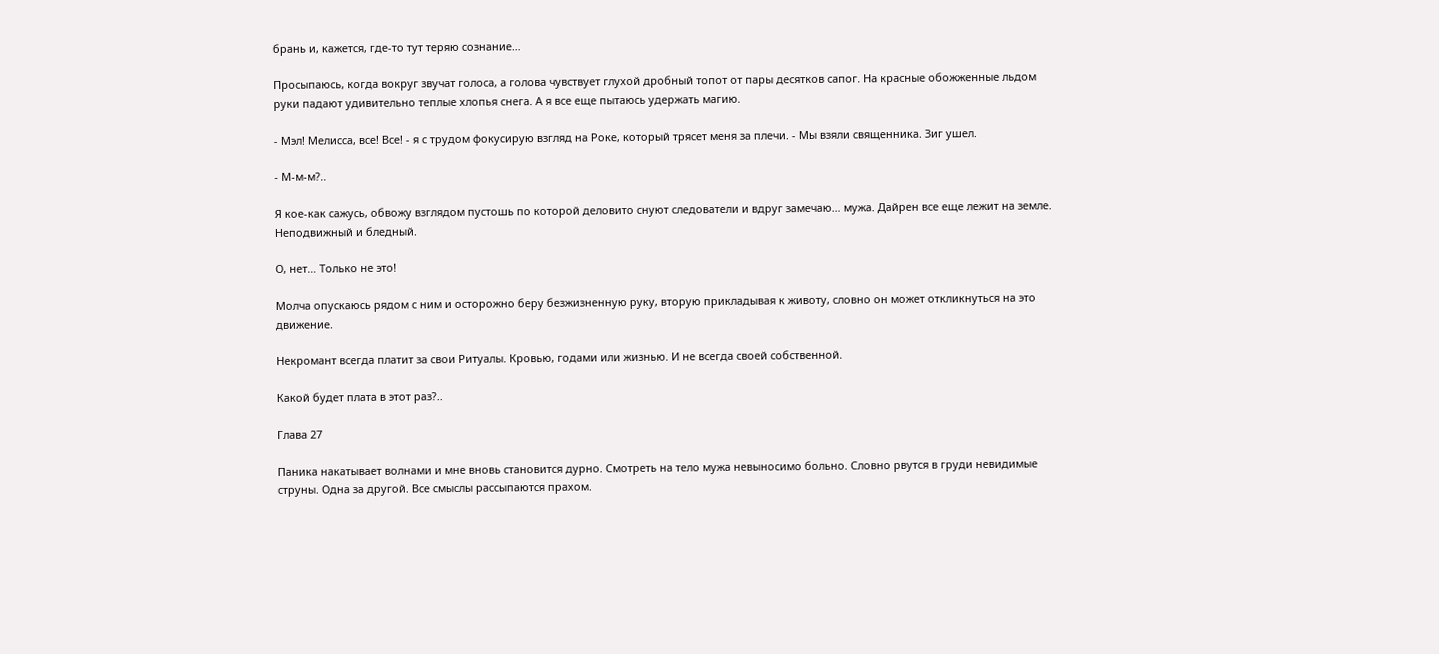брань и, кажется, где-то тут теряю сознание…

Просыпаюсь, когда вокруг звучат голоса, а голова чувствует глухой дробный топот от пары десятков сапог. На красные обожженные льдом руки падают удивительно теплые хлопья снега. А я все еще пытаюсь удержать магию.

- Мэл! Мелисса, все! Все! - я с трудом фокусирую взгляд на Роке, который трясет меня за плечи. - Мы взяли священника. Зиг ушел.

- М-м-м?..

Я кое-как сажусь, обвожу взглядом пустошь по которой деловито снуют следователи и вдруг замечаю… мужа. Дайрен все еще лежит на земле. Неподвижный и бледный.

О, нет… Только не это!

Молча опускаюсь рядом с ним и осторожно беру безжизненную руку, вторую прикладывая к животу, словно он может откликнуться на это движение.

Некромант всегда платит за свои Ритуалы. Кровью, годами или жизнью. И не всегда своей собственной.

Какой будет плата в этот раз?..

Глава 27

Паника накатывает волнами и мне вновь становится дурно. Смотреть на тело мужа невыносимо больно. Словно рвутся в груди невидимые струны. Одна за другой. Все смыслы рассыпаются прахом.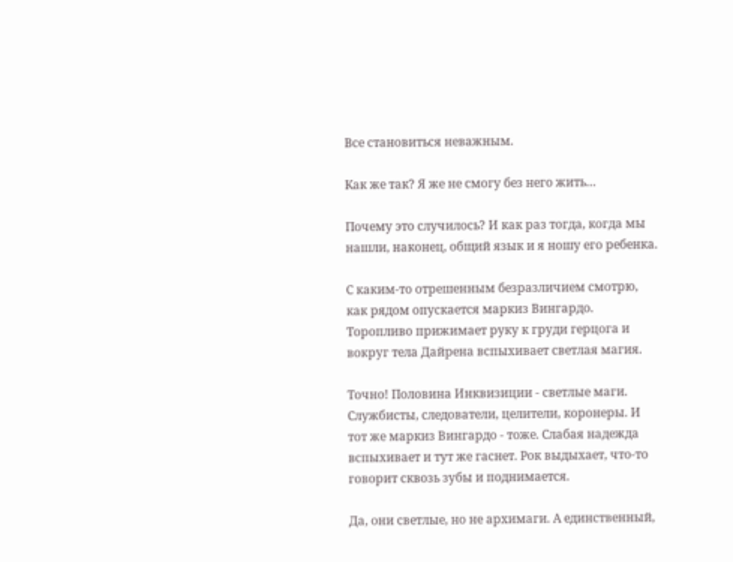Все становиться неважным.

Как же так? Я же не смогу без него жить…

Почему это случилось? И как раз тогда, когда мы нашли, наконец, общий язык и я ношу его ребенка.

С каким-то отрешенным безразличием смотрю, как рядом опускается маркиз Вингардо. Торопливо прижимает руку к груди герцога и вокруг тела Дайрена вспыхивает светлая магия.

Точно! Половина Инквизиции - светлые маги. Службисты, следователи, целители, коронеры. И тот же маркиз Вингардо - тоже. Слабая надежда вспыхивает и тут же гаснет. Рок выдыхает, что-то говорит сквозь зубы и поднимается.

Да, они светлые, но не архимаги. А единственный,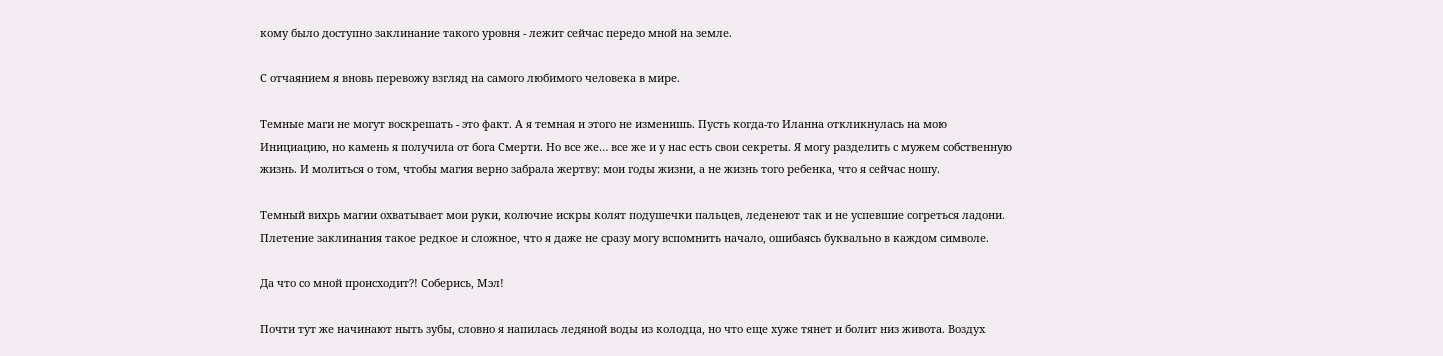кому было доступно заклинание такого уровня - лежит сейчас передо мной на земле.

С отчаянием я вновь перевожу взгляд на самого любимого человека в мире.

Темные маги не могут воскрешать - это факт. А я темная и этого не изменишь. Пусть когда-то Иланна откликнулась на мою Инициацию, но камень я получила от бога Смерти. Но все же… все же и у нас есть свои секреты. Я могу разделить с мужем собственную жизнь. И молиться о том, чтобы магия верно забрала жертву: мои годы жизни, а не жизнь того ребенка, что я сейчас ношу.

Темный вихрь магии охватывает мои руки, колючие искры колят подушечки пальцев, леденеют так и не успевшие согреться ладони. Плетение заклинания такое редкое и сложное, что я даже не сразу могу вспомнить начало, ошибаясь буквально в каждом символе.

Да что со мной происходит?! Соберись, Мэл!

Почти тут же начинают ныть зубы, словно я напилась ледяной воды из колодца, но что еще хуже тянет и болит низ живота. Воздух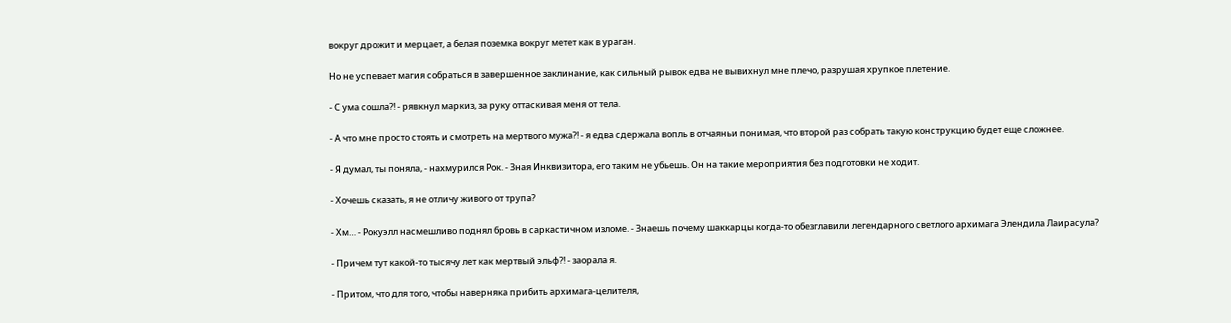вокруг дрожит и мерцает, а белая поземка вокруг метет как в ураган.

Но не успевает магия собраться в завершенное заклинание, как сильный рывок едва не вывихнул мне плечо, разрушая хрупкое плетение.

- С ума сошла?! - рявкнул маркиз, за руку оттаскивая меня от тела.

- А что мне просто стоять и смотреть на мертвого мужа?! - я едва сдержала вопль в отчаяньи понимая, что второй раз собрать такую конструкцию будет еще сложнее.

- Я думал, ты поняла, - нахмурился Рок. - Зная Инквизитора, его таким не убьешь. Он на такие мероприятия без подготовки не ходит.

- Хочешь сказать, я не отличу живого от трупа?

- Хм… - Рокуэлл насмешливо поднял бровь в саркастичном изломе. - Знаешь почему шаккарцы когда-то обезглавили легендарного светлого архимага Элендила Лаирасула?

- Причем тут какой-то тысячу лет как мертвый эльф?! - заорала я.

- Притом, что для того, чтобы наверняка прибить архимага-целителя,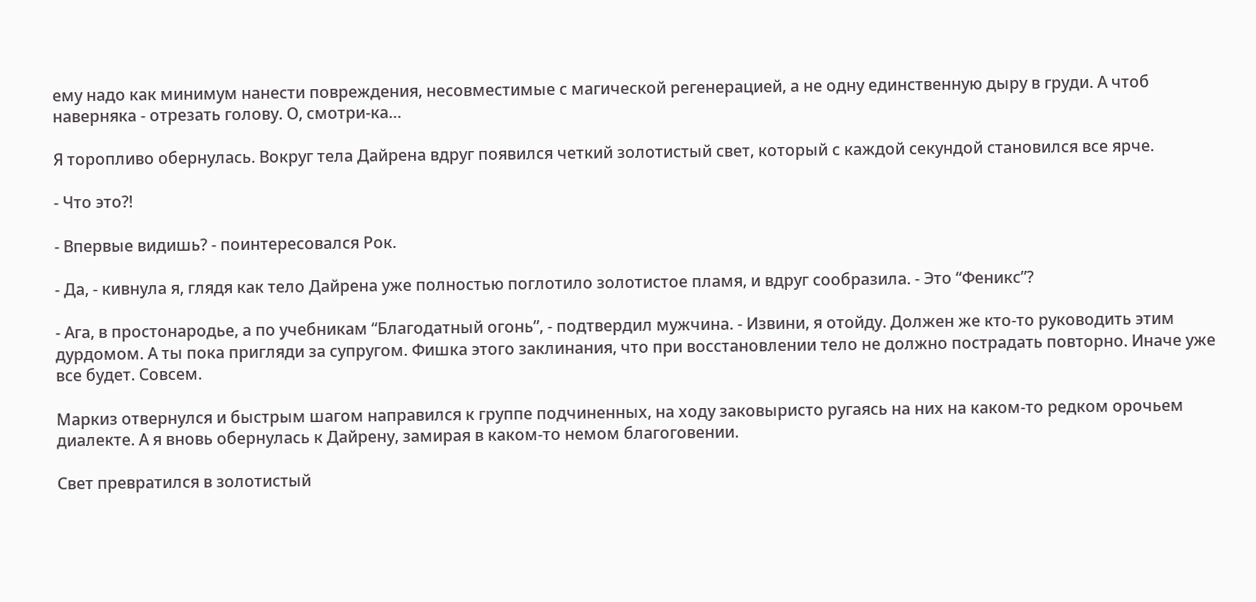ему надо как минимум нанести повреждения, несовместимые с магической регенерацией, а не одну единственную дыру в груди. А чтоб наверняка - отрезать голову. О, смотри-ка…

Я торопливо обернулась. Вокруг тела Дайрена вдруг появился четкий золотистый свет, который с каждой секундой становился все ярче.

- Что это?!

- Впервые видишь? - поинтересовался Рок.

- Да, - кивнула я, глядя как тело Дайрена уже полностью поглотило золотистое пламя, и вдруг сообразила. - Это “Феникс”?

- Ага, в простонародье, а по учебникам “Благодатный огонь”, - подтвердил мужчина. - Извини, я отойду. Должен же кто-то руководить этим дурдомом. А ты пока пригляди за супругом. Фишка этого заклинания, что при восстановлении тело не должно пострадать повторно. Иначе уже все будет. Совсем.

Маркиз отвернулся и быстрым шагом направился к группе подчиненных, на ходу заковыристо ругаясь на них на каком-то редком орочьем диалекте. А я вновь обернулась к Дайрену, замирая в каком-то немом благоговении.

Свет превратился в золотистый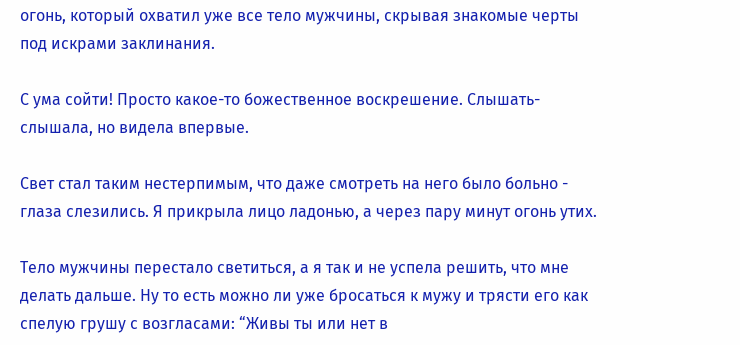огонь, который охватил уже все тело мужчины, скрывая знакомые черты под искрами заклинания.

С ума сойти! Просто какое-то божественное воскрешение. Слышать-слышала, но видела впервые.

Свет стал таким нестерпимым, что даже смотреть на него было больно - глаза слезились. Я прикрыла лицо ладонью, а через пару минут огонь утих.

Тело мужчины перестало светиться, а я так и не успела решить, что мне делать дальше. Ну то есть можно ли уже бросаться к мужу и трясти его как спелую грушу с возгласами: “Живы ты или нет в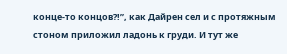конце-то концов?!”, как Дайрен сел и с протяжным стоном приложил ладонь к груди. И тут же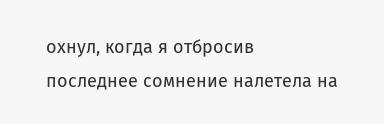охнул, когда я отбросив последнее сомнение налетела на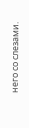него со слезами.